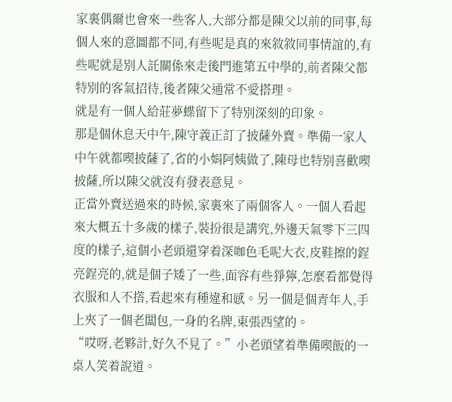家裏偶爾也會來一些客人,大部分都是陳父以前的同事,每個人來的意圖都不同,有些呢是真的來敘敘同事情誼的,有些呢就是別人託關係來走後門進第五中學的,前者陳父都特別的客氣招待,後者陳父通常不愛搭理。
就是有一個人給莊夢蝶留下了特別深刻的印象。
那是個休息天中午,陳守義正訂了披薩外賣。準備一家人中午就都喫披薩了,省的小娟阿姨做了,陳母也特別喜歡喫披薩,所以陳父就沒有發表意見。
正當外賣送過來的時候,家裏來了兩個客人。一個人看起來大概五十多歲的樣子,裝扮很是講究,外邊天氣零下三四度的樣子,這個小老頭還穿着深咖色毛呢大衣,皮鞋擦的鋥亮鋥亮的,就是個子矮了一些,面容有些猙獰,怎麼看都覺得衣服和人不撘,看起來有種違和感。另一個是個青年人,手上夾了一個老闆包,一身的名牌,東張西望的。
“哎呀,老夥計,好久不見了。”小老頭望着準備喫飯的一桌人笑着說道。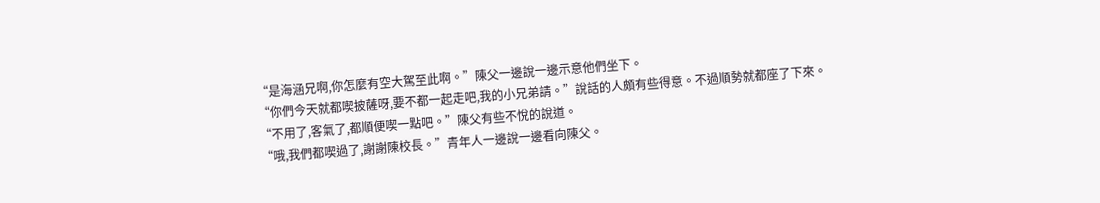“是海涵兄啊,你怎麼有空大駕至此啊。”陳父一邊說一邊示意他們坐下。
“你們今天就都喫披薩呀,要不都一起走吧,我的小兄弟請。”說話的人頗有些得意。不過順勢就都座了下來。
“不用了,客氣了,都順便喫一點吧。”陳父有些不悅的說道。
“哦,我們都喫過了,謝謝陳校長。”青年人一邊說一邊看向陳父。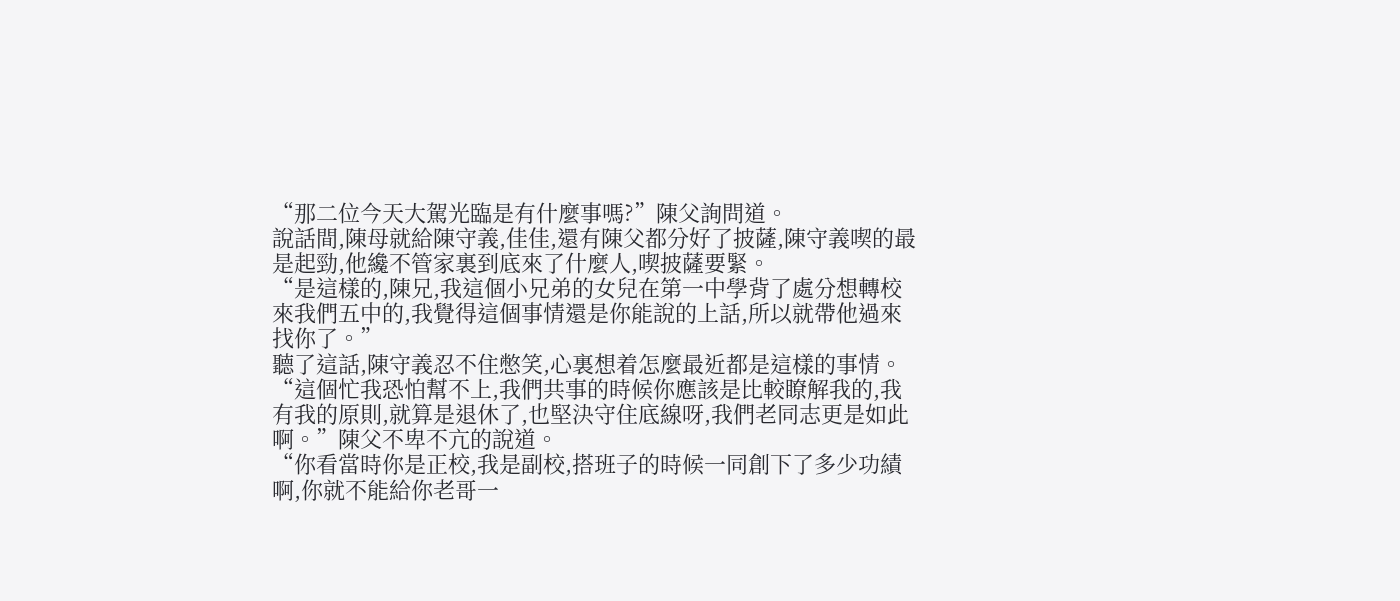“那二位今天大駕光臨是有什麼事嗎?”陳父詢問道。
說話間,陳母就給陳守義,佳佳,還有陳父都分好了披薩,陳守義喫的最是起勁,他纔不管家裏到底來了什麼人,喫披薩要緊。
“是這樣的,陳兄,我這個小兄弟的女兒在第一中學背了處分想轉校來我們五中的,我覺得這個事情還是你能說的上話,所以就帶他過來找你了。”
聽了這話,陳守義忍不住憋笑,心裏想着怎麼最近都是這樣的事情。
“這個忙我恐怕幫不上,我們共事的時候你應該是比較瞭解我的,我有我的原則,就算是退休了,也堅決守住底線呀,我們老同志更是如此啊。”陳父不卑不亢的說道。
“你看當時你是正校,我是副校,搭班子的時候一同創下了多少功績啊,你就不能給你老哥一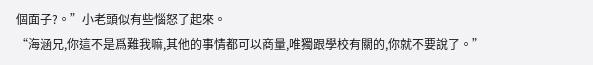個面子?。”小老頭似有些惱怒了起來。
“海涵兄,你這不是爲難我嘛,其他的事情都可以商量,唯獨跟學校有關的,你就不要說了。”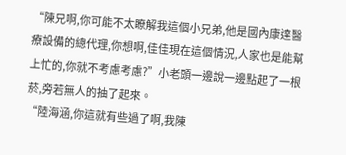“陳兄啊,你可能不太瞭解我這個小兄弟,他是國內康達醫療設備的總代理,你想啊,佳佳現在這個情況,人家也是能幫上忙的,你就不考慮考慮?”小老頭一邊說一邊點起了一根菸,旁若無人的抽了起來。
“陸海涵,你這就有些過了啊,我陳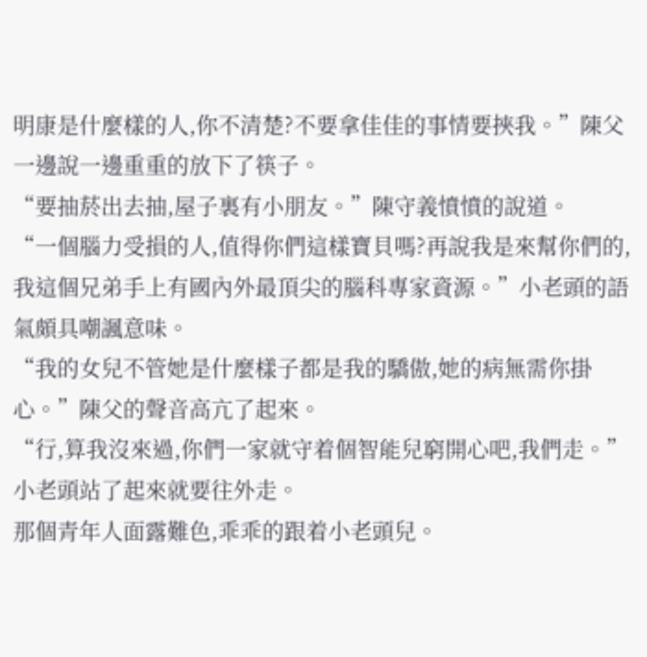明康是什麼樣的人,你不清楚?不要拿佳佳的事情要挾我。”陳父一邊說一邊重重的放下了筷子。
“要抽菸出去抽,屋子裏有小朋友。”陳守義憤憤的說道。
“一個腦力受損的人,值得你們這樣寶貝嗎?再說我是來幫你們的,我這個兄弟手上有國內外最頂尖的腦科專家資源。”小老頭的語氣頗具嘲諷意味。
“我的女兒不管她是什麼樣子都是我的驕傲,她的病無需你掛心。”陳父的聲音高亢了起來。
“行,算我沒來過,你們一家就守着個智能兒窮開心吧,我們走。”小老頭站了起來就要往外走。
那個青年人面露難色,乖乖的跟着小老頭兒。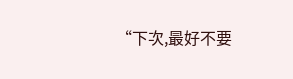“下次,最好不要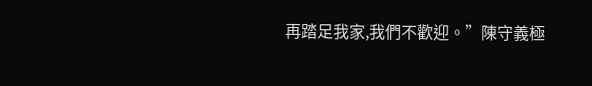再踏足我家,我們不歡迎。”陳守義極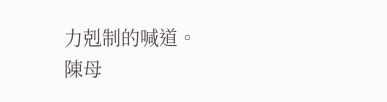力剋制的喊道。
陳母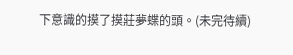下意識的摸了摸莊夢蝶的頭。(未完待續)